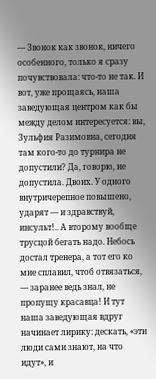— Звонок как звонок, ничего особенного, только я сразу почувствовала: что-то не так. И вот, уже прощаясь, наша заведующая центром как бы между делом интересуется: вы, Зульфия Разимовна, сегодня там кого-то до турнира не допустили? Да, говорю, не допустила. Двоих. У одного внутричерепное повышено, ударят — и здравствуй, инсульт!.. А второму вообще трусцой бегать надо. Небось достал тренера, а тот его ко мне сплавил, чтоб отвязаться, — заранее ведь знал, не пропущу красавца! И тут наша заведующая вдруг начинает лирику: дескать, «эти люди сами знают, на что идут», и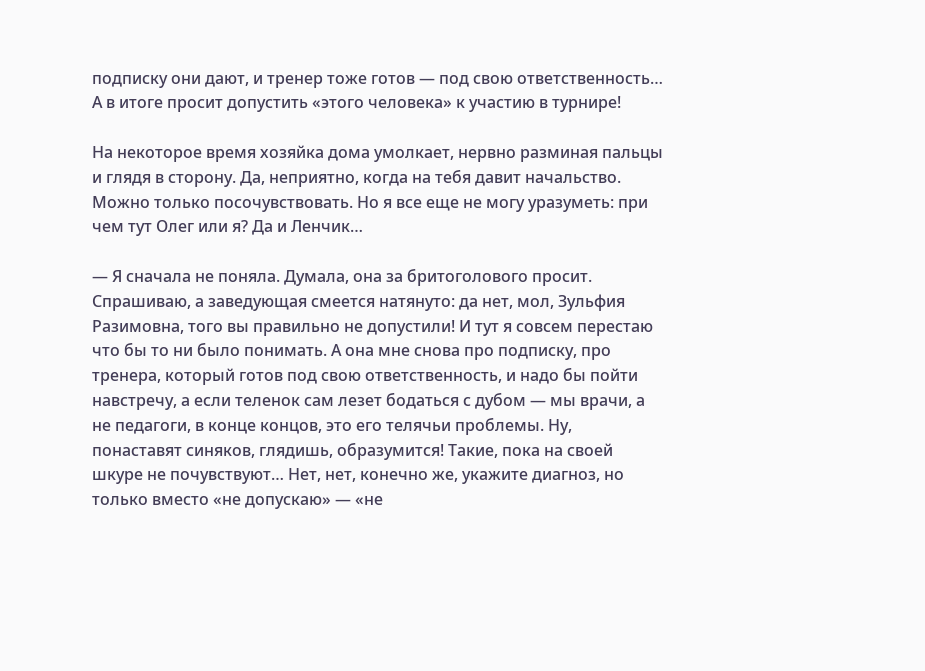подписку они дают, и тренер тоже готов — под свою ответственность… А в итоге просит допустить «этого человека» к участию в турнире!

На некоторое время хозяйка дома умолкает, нервно разминая пальцы и глядя в сторону. Да, неприятно, когда на тебя давит начальство. Можно только посочувствовать. Но я все еще не могу уразуметь: при чем тут Олег или я? Да и Ленчик…

— Я сначала не поняла. Думала, она за бритоголового просит. Спрашиваю, а заведующая смеется натянуто: да нет, мол, Зульфия Разимовна, того вы правильно не допустили! И тут я совсем перестаю что бы то ни было понимать. А она мне снова про подписку, про тренера, который готов под свою ответственность, и надо бы пойти навстречу, а если теленок сам лезет бодаться с дубом — мы врачи, а не педагоги, в конце концов, это его телячьи проблемы. Ну, понаставят синяков, глядишь, образумится! Такие, пока на своей шкуре не почувствуют… Нет, нет, конечно же, укажите диагноз, но только вместо «не допускаю» — «не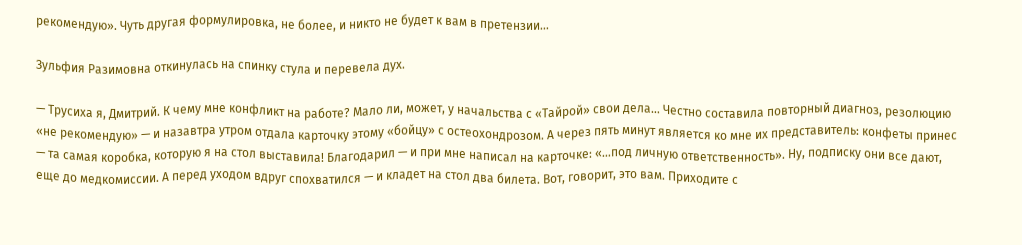рекомендую». Чуть другая формулировка, не более, и никто не будет к вам в претензии…

Зульфия Разимовна откинулась на спинку стула и перевела дух.

— Трусиха я, Дмитрий. К чему мне конфликт на работе? Мало ли, может, у начальства с «Тайрой» свои дела… Честно составила повторный диагноз, резолюцию «не рекомендую» — и назавтра утром отдала карточку этому «бойцу» с остеохондрозом. А через пять минут является ко мне их представитель: конфеты принес — та самая коробка, которую я на стол выставила! Благодарил — и при мне написал на карточке: «…под личную ответственность». Ну, подписку они все дают, еще до медкомиссии. А перед уходом вдруг спохватился — и кладет на стол два билета. Вот, говорит, это вам. Приходите с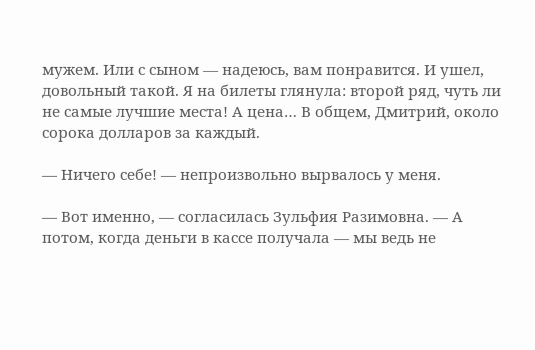мужем. Или с сыном — надеюсь, вам понравится. И ушел, довольный такой. Я на билеты глянула: второй ряд, чуть ли не самые лучшие места! А цена… В общем, Дмитрий, около сорока долларов за каждый.

— Ничего себе! — непроизвольно вырвалось у меня.

— Вот именно, — согласилась Зульфия Разимовна. — А потом, когда деньги в кассе получала — мы ведь не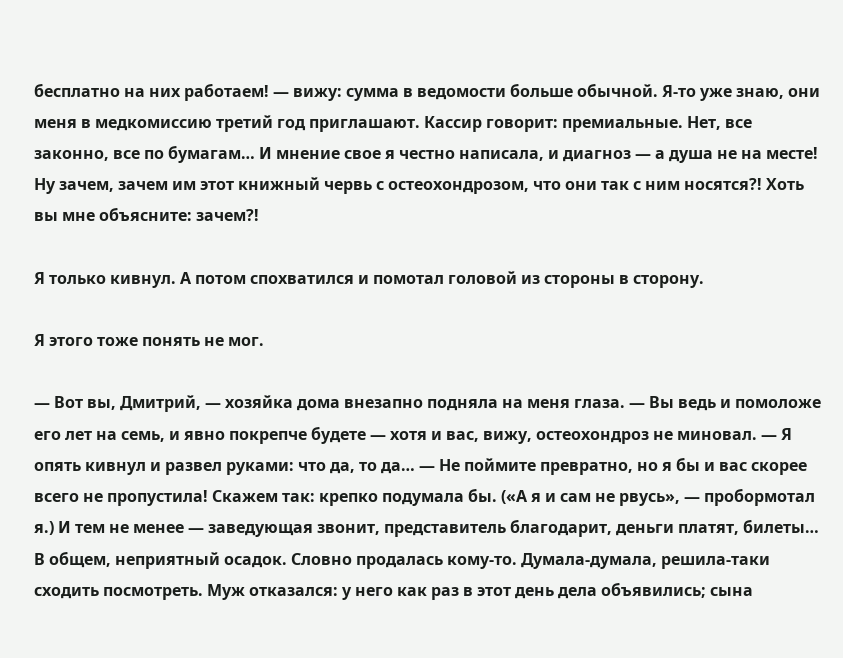бесплатно на них работаем! — вижу: сумма в ведомости больше обычной. Я-то уже знаю, они меня в медкомиссию третий год приглашают. Кассир говорит: премиальные. Нет, все законно, все по бумагам… И мнение свое я честно написала, и диагноз — а душа не на месте! Ну зачем, зачем им этот книжный червь с остеохондрозом, что они так с ним носятся?! Хоть вы мне объясните: зачем?!

Я только кивнул. А потом спохватился и помотал головой из стороны в сторону.

Я этого тоже понять не мог.

— Вот вы, Дмитрий, — хозяйка дома внезапно подняла на меня глаза. — Вы ведь и помоложе его лет на семь, и явно покрепче будете — хотя и вас, вижу, остеохондроз не миновал. — Я опять кивнул и развел руками: что да, то да… — Не поймите превратно, но я бы и вас скорее всего не пропустила! Скажем так: крепко подумала бы. («А я и сам не рвусь», — пробормотал я.) И тем не менее — заведующая звонит, представитель благодарит, деньги платят, билеты… В общем, неприятный осадок. Словно продалась кому-то. Думала-думала, решила-таки сходить посмотреть. Муж отказался: у него как раз в этот день дела объявились; сына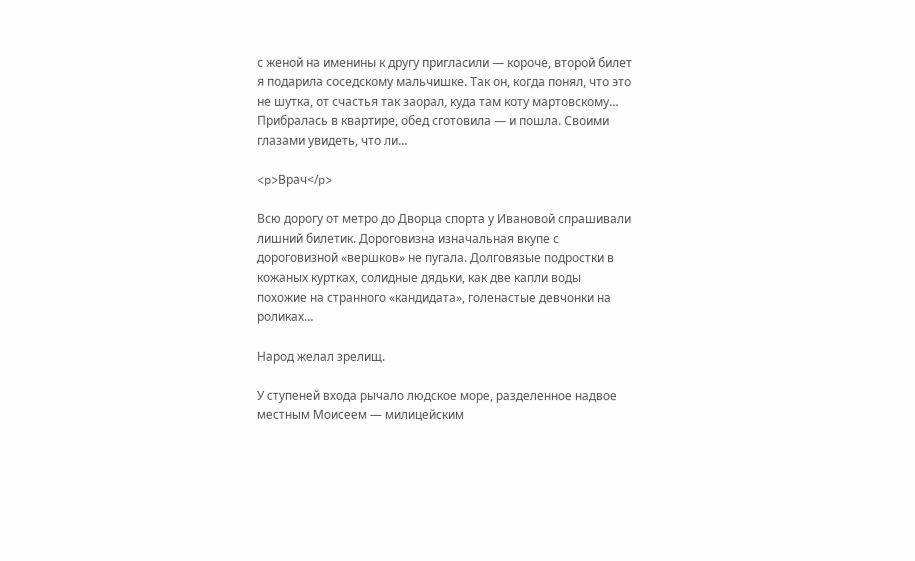с женой на именины к другу пригласили — короче, второй билет я подарила соседскому мальчишке. Так он, когда понял, что это не шутка, от счастья так заорал, куда там коту мартовскому… Прибралась в квартире, обед сготовила — и пошла. Своими глазами увидеть, что ли…

<p>Врач</p>

Всю дорогу от метро до Дворца спорта у Ивановой спрашивали лишний билетик. Дороговизна изначальная вкупе с дороговизной «вершков» не пугала. Долговязые подростки в кожаных куртках, солидные дядьки, как две капли воды похожие на странного «кандидата», голенастые девчонки на роликах…

Народ желал зрелищ.

У ступеней входа рычало людское море, разделенное надвое местным Моисеем — милицейским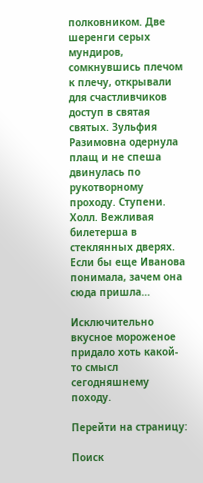полковником. Две шеренги серых мундиров, сомкнувшись плечом к плечу, открывали для счастливчиков доступ в святая святых. Зульфия Разимовна одернула плащ и не спеша двинулась по рукотворному проходу. Ступени. Холл. Вежливая билетерша в стеклянных дверях. Если бы еще Иванова понимала, зачем она сюда пришла…

Исключительно вкусное мороженое придало хоть какой-то смысл сегодняшнему походу.

Перейти на страницу:

Поиск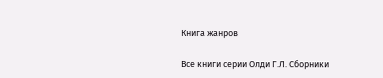Книга жанров

Все книги серии Олди Г.Л. Сборники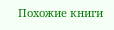Похожие книги